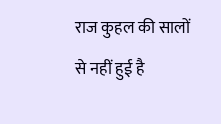राज कुहल की सालों से नहीं हुई है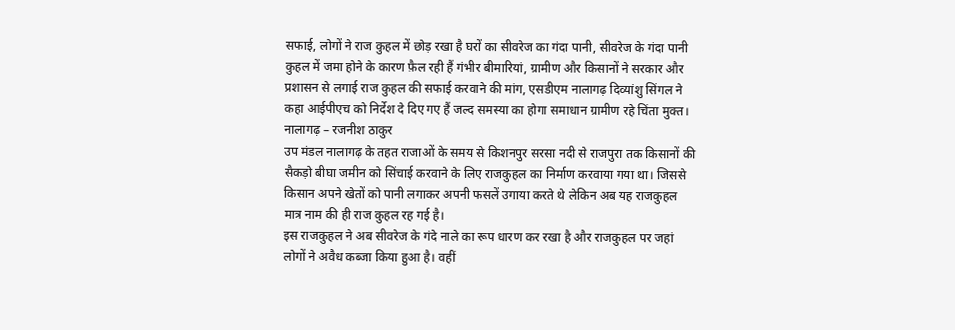सफाई, लोगों ने राज कुहल में छोड़ रखा है घरों का सीवरेज का गंदा पानी, सीवरेज के गंदा पानी कुहल में जमा होने के कारण फ़ैल रही हैं गंभीर बीमारियां, ग्रामीण और किसानों ने सरकार और प्रशासन से लगाई राज कुहल की सफाई करवाने की मांग, एसडीएम नालागढ़ दिव्यांशु सिंगल ने कहा आईपीएच को निर्देश दे दिए गए हैं जल्द समस्या का होगा समाधान ग्रामीण रहे चिंता मुक्त।
नालागढ़ – रजनीश ठाकुर
उप मंडल नालागढ़ के तहत राजाओं के समय से किशनपुर सरसा नदी से राजपुरा तक किसानों की सैकड़ो बीघा जमीन को सिंचाई करवाने के लिए राजकुहल का निर्माण करवाया गया था। जिससे किसान अपने खेतों को पानी लगाकर अपनी फसलें उगाया करते थे लेकिन अब यह राजकुहल मात्र नाम की ही राज कुहल रह गई है।
इस राजकुहल ने अब सीवरेज के गंदे नाले का रूप धारण कर रखा है और राजकुहल पर जहां लोगों ने अवैध कब्जा किया हुआ है। वहीं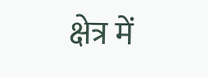क्षेत्र में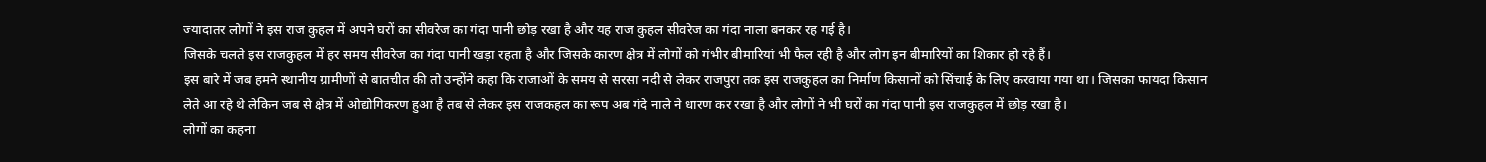ज्यादातर लोगों ने इस राज कुहल में अपने घरों का सीवरेज का गंदा पानी छोड़ रखा है और यह राज कुहल सीवरेज का गंदा नाला बनकर रह गई है।
जिसके चलते इस राजकुहल में हर समय सीवरेज का गंदा पानी खड़ा रहता है और जिसके कारण क्षेत्र में लोगों को गंभीर बीमारियां भी फैल रही है और लोग इन बीमारियों का शिकार हो रहे हैं।
इस बारे में जब हमने स्थानीय ग्रामीणों से बातचीत की तो उन्होंने कहा कि राजाओं के समय से सरसा नदी से लेकर राजपुरा तक इस राजकुहल का निर्माण किसानों को सिंचाई के लिए करवाया गया था। जिसका फायदा किसान लेते आ रहे थे लेकिन जब से क्षेत्र में ओद्योगिकरण हुआ है तब से लेकर इस राजकहल का रूप अब गंदे नाले ने धारण कर रखा है और लोगों ने भी घरों का गंदा पानी इस राजकुहल में छोड़ रखा है।
लोगों का कहना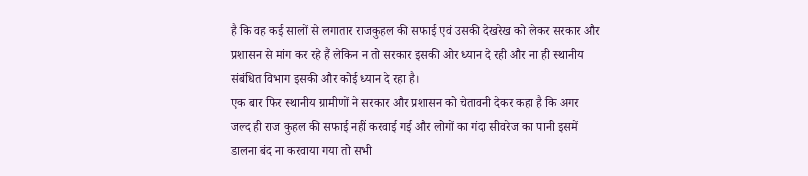है कि वह कई सालों से लगातार राजकुहल की सफाई एवं उसकी देखरेख को लेकर सरकार और प्रशासन से मांग कर रहे हैं लेकिन न तो सरकार इसकी ओर ध्यान दे रही और ना ही स्थानीय संबंधित विभाग इसकी और कोई ध्यान दे रहा है।
एक बार फिर स्थानीय ग्रामीणों ने सरकार और प्रशासन को चेतावनी देकर कहा है कि अगर जल्द ही राज कुहल की सफाई नहीं करवाई गई और लोगों का गंदा सीवरेज का पानी इसमें डालना बंद ना करवाया गया तो सभी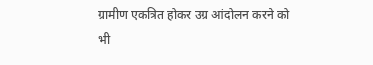ग्रामीण एकत्रित होकर उग्र आंदोलन करने को भी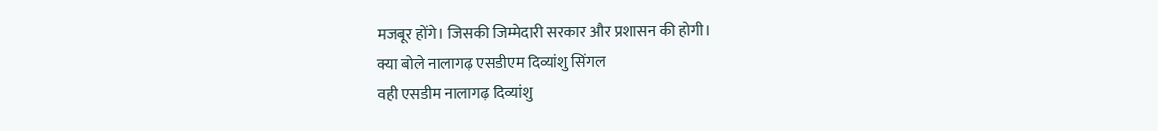मजबूर होंगे। जिसकी जिम्मेदारी सरकार और प्रशासन की होगी।
क्या बोले नालागढ़ एसडीएम दिव्यांशु सिंगल
वही एसडीम नालागढ़ दिव्यांशु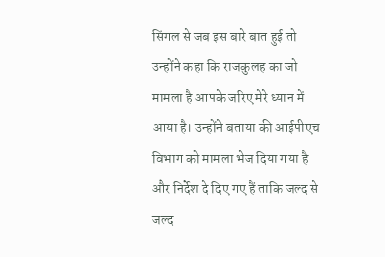सिंगल से जब इस बारे बात हुई तो उन्होंने कहा कि राजकुलह का जो मामला है आपके जरिए मेरे ध्यान में आया है। उन्होंने बताया की आईपीएच विभाग को मामला भेज दिया गया है और निर्देश दे दिए गए हैं ताकि जल्द से जल्द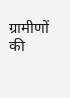ग्रामीणों की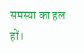समस्या का हल हों।